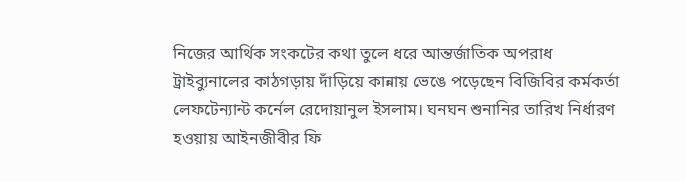নিজের আর্থিক সংকটের কথা তুলে ধরে আন্তর্জাতিক অপরাধ ট্রাইব্যুনালের কাঠগড়ায় দাঁড়িয়ে কান্নায় ভেঙে পড়েছেন বিজিবির কর্মকর্তা লেফটেন্যান্ট কর্নেল রেদোয়ানুল ইসলাম। ঘনঘন শুনানির তারিখ নির্ধারণ হওয়ায় আইনজীবীর ফি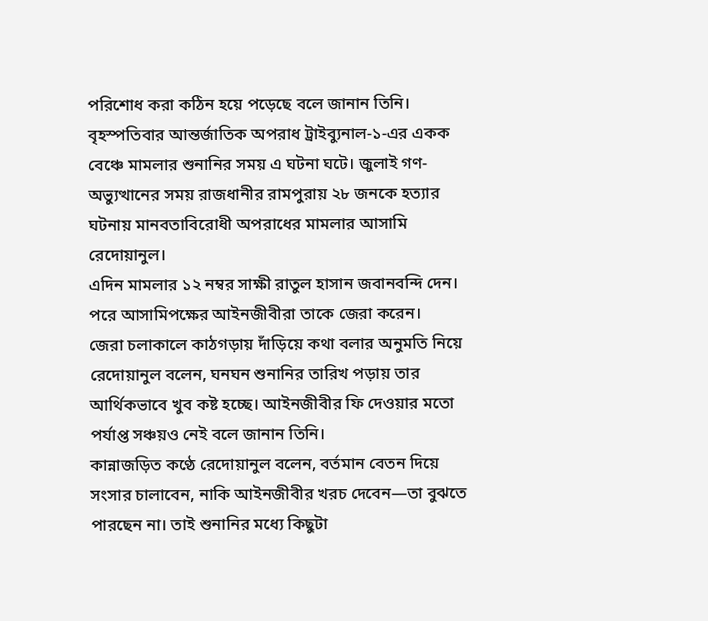পরিশোধ করা কঠিন হয়ে পড়েছে বলে জানান তিনি।
বৃহস্পতিবার আন্তর্জাতিক অপরাধ ট্রাইব্যুনাল-১-এর একক বেঞ্চে মামলার শুনানির সময় এ ঘটনা ঘটে। জুলাই গণ-অভ্যুত্থানের সময় রাজধানীর রামপুরায় ২৮ জনকে হত্যার ঘটনায় মানবতাবিরোধী অপরাধের মামলার আসামি রেদোয়ানুল।
এদিন মামলার ১২ নম্বর সাক্ষী রাতুল হাসান জবানবন্দি দেন। পরে আসামিপক্ষের আইনজীবীরা তাকে জেরা করেন।
জেরা চলাকালে কাঠগড়ায় দাঁড়িয়ে কথা বলার অনুমতি নিয়ে রেদোয়ানুল বলেন, ঘনঘন শুনানির তারিখ পড়ায় তার আর্থিকভাবে খুব কষ্ট হচ্ছে। আইনজীবীর ফি দেওয়ার মতো পর্যাপ্ত সঞ্চয়ও নেই বলে জানান তিনি।
কান্নাজড়িত কণ্ঠে রেদোয়ানুল বলেন, বর্তমান বেতন দিয়ে সংসার চালাবেন, নাকি আইনজীবীর খরচ দেবেন—তা বুঝতে পারছেন না। তাই শুনানির মধ্যে কিছুটা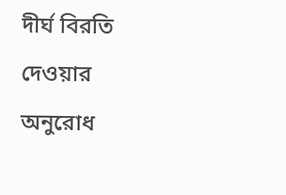দীর্ঘ বিরতি দেওয়ার অনুরোধ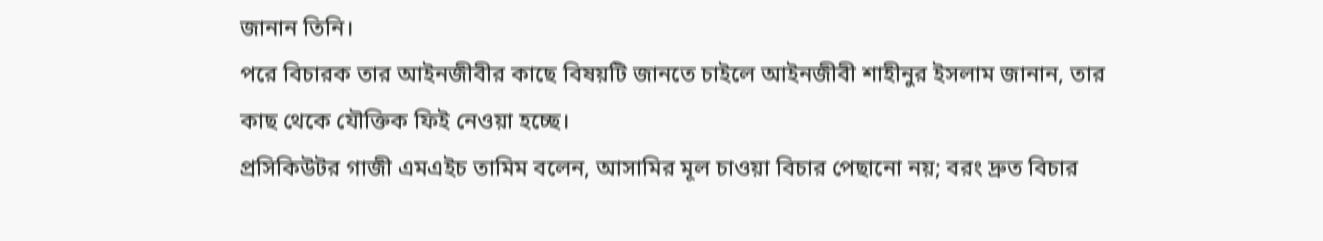জানান তিনি।
পরে বিচারক তার আইনজীবীর কাছে বিষয়টি জানতে চাইলে আইনজীবী শাহীনুর ইসলাম জানান, তার কাছ থেকে যৌক্তিক ফিই নেওয়া হচ্ছে।
প্রসিকিউটর গাজী এমএইচ তামিম বলেন, আসামির মূল চাওয়া বিচার পেছানো নয়; বরং দ্রুত বিচার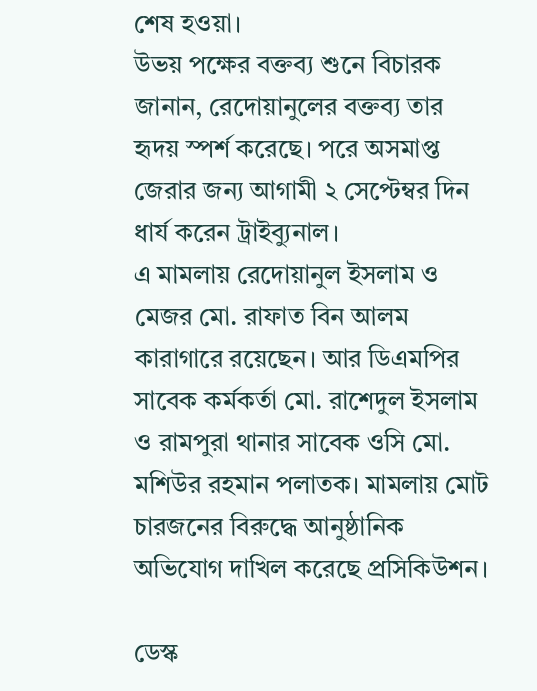শেষ হওয়া।
উভয় পক্ষের বক্তব্য শুনে বিচারক জানান, রেদোয়ানুলের বক্তব্য তার হৃদয় স্পর্শ করেছে। পরে অসমাপ্ত জেরার জন্য আগামী ২ সেপ্টেম্বর দিন ধার্য করেন ট্রাইব্যুনাল।
এ মামলায় রেদোয়ানুল ইসলাম ও মেজর মো. রাফাত বিন আলম কারাগারে রয়েছেন। আর ডিএমপির সাবেক কর্মকর্তা মো. রাশেদুল ইসলাম ও রামপুরা থানার সাবেক ওসি মো. মশিউর রহমান পলাতক। মামলায় মোট চারজনের বিরুদ্ধে আনুষ্ঠানিক অভিযোগ দাখিল করেছে প্রসিকিউশন।

ডেস্ক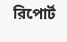রিপোর্ট